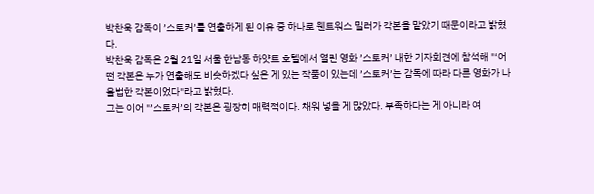박찬욱 감독이 ’스토커’를 연출하게 된 이유 중 하나로 웬트워스 밀러가 각본을 맡았기 때문이라고 밝혔다.
박찬욱 감독은 2월 21일 서울 한남동 하얏트 호텔에서 열린 영화 ’스토커’ 내한 기자회견에 참석해 "‘어떤 각본은 누가 연출해도 비슷하겠다 싶은 게 있는 작품이 있는데 ’스토커’는 감독에 따라 다른 영화가 나올법한 각본이었다"라고 밝혔다.
그는 이어 "’스토커’의 각본은 굉장히 매력적이다. 채워 넣을 게 많았다. 부족하다는 게 아니라 여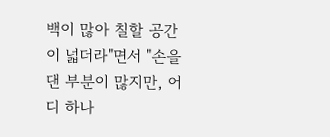백이 많아 칠할 공간이 넓더라"면서 "손을 댄 부분이 많지만, 어디 하나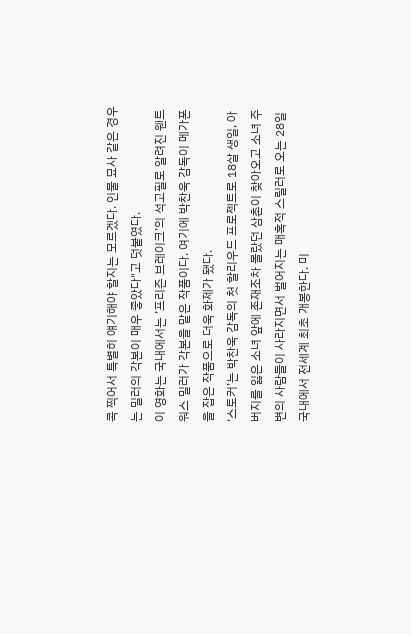콕 찍어서 특별히 얘기해야 할지는 모르겠다. 인물 묘사 같은 경우는 밀러의 각본이 매우 좋았다"고 덧붙였다.
이 영화는 국내에서는 ’프리즌 브레이크’의 석고필로 알려진 웬트워스 밀러가 각본을 맡은 작품이다. 여기에 박찬욱 감독이 메가폰을 잡은 작품으로 더욱 화제가 됐다.
‘스토커’는 박찬욱 감독의 첫 할리우드 프로젝트로 18살 생일, 아버지를 잃은 소녀 앞에 존재조차 몰랐던 삼촌이 찾아오고 소녀 주변의 사람들이 사라지면서 벌어지는 매혹적 스릴러로 오는 28일 국내에서 전세계 최초 개봉한다. 미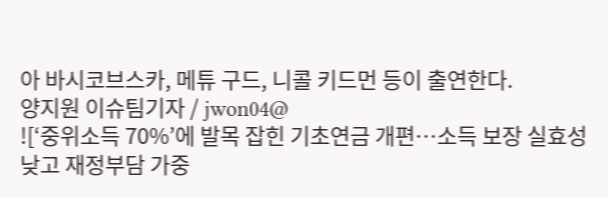아 바시코브스카, 메튜 구드, 니콜 키드먼 등이 출연한다.
양지원 이슈팀기자 / jwon04@
![‘중위소득 70%’에 발목 잡힌 기초연금 개편…소득 보장 실효성 낮고 재정부담 가중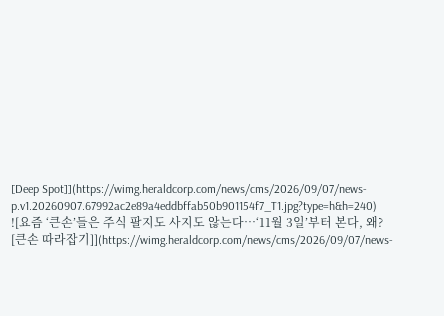[Deep Spot]](https://wimg.heraldcorp.com/news/cms/2026/09/07/news-p.v1.20260907.67992ac2e89a4eddbffab50b901154f7_T1.jpg?type=h&h=240)
![요즘 ‘큰손’들은 주식 팔지도 사지도 않는다…‘11월 3일’부터 본다, 왜? [큰손 따라잡기]](https://wimg.heraldcorp.com/news/cms/2026/09/07/news-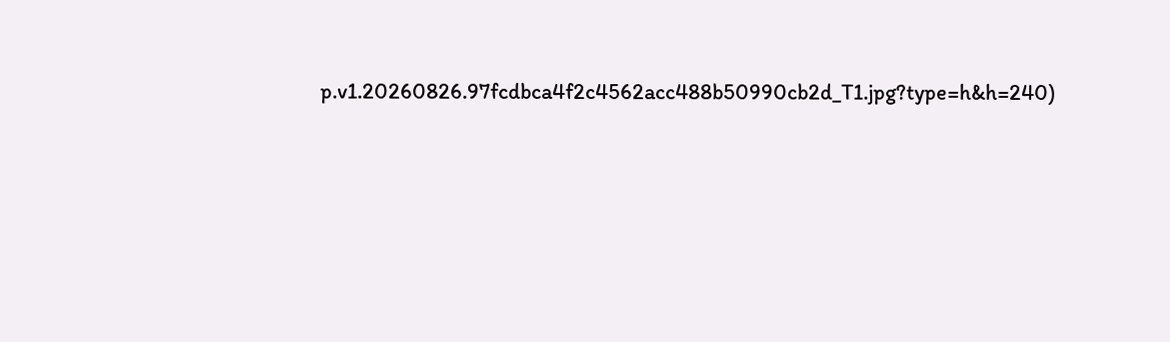p.v1.20260826.97fcdbca4f2c4562acc488b50990cb2d_T1.jpg?type=h&h=240)